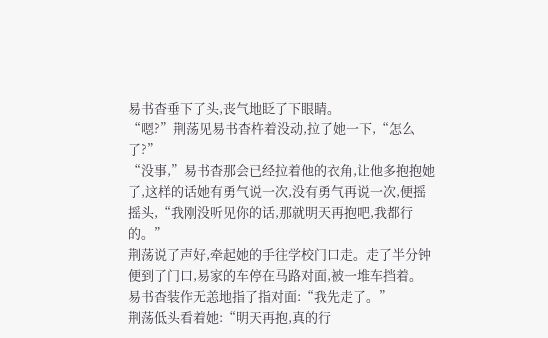易书杳垂下了头,丧气地眨了下眼睛。
“嗯?”荆荡见易书杳杵着没动,拉了她一下,“怎么了?”
“没事,”易书杳那会已经拉着他的衣角,让他多抱抱她了,这样的话她有勇气说一次,没有勇气再说一次,便摇摇头,“我刚没听见你的话,那就明天再抱吧,我都行的。”
荆荡说了声好,牵起她的手往学校门口走。走了半分钟便到了门口,易家的车停在马路对面,被一堆车挡着。
易书杳装作无恙地指了指对面:“我先走了。”
荆荡低头看着她:“明天再抱,真的行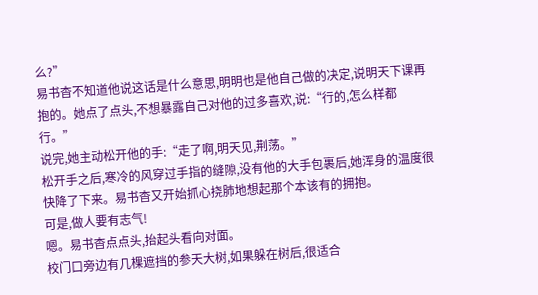么?”
易书杳不知道他说这话是什么意思,明明也是他自己做的决定,说明天下课再抱的。她点了点头,不想暴露自己对他的过多喜欢,说:“行的,怎么样都行。”
说完,她主动松开他的手:“走了啊,明天见,荆荡。”
松开手之后,寒冷的风穿过手指的缝隙,没有他的大手包裹后,她浑身的温度很快降了下来。易书杳又开始抓心挠肺地想起那个本该有的拥抱。
可是,做人要有志气!
嗯。易书杳点点头,抬起头看向对面。
校门口旁边有几棵遮挡的参天大树,如果躲在树后,很适合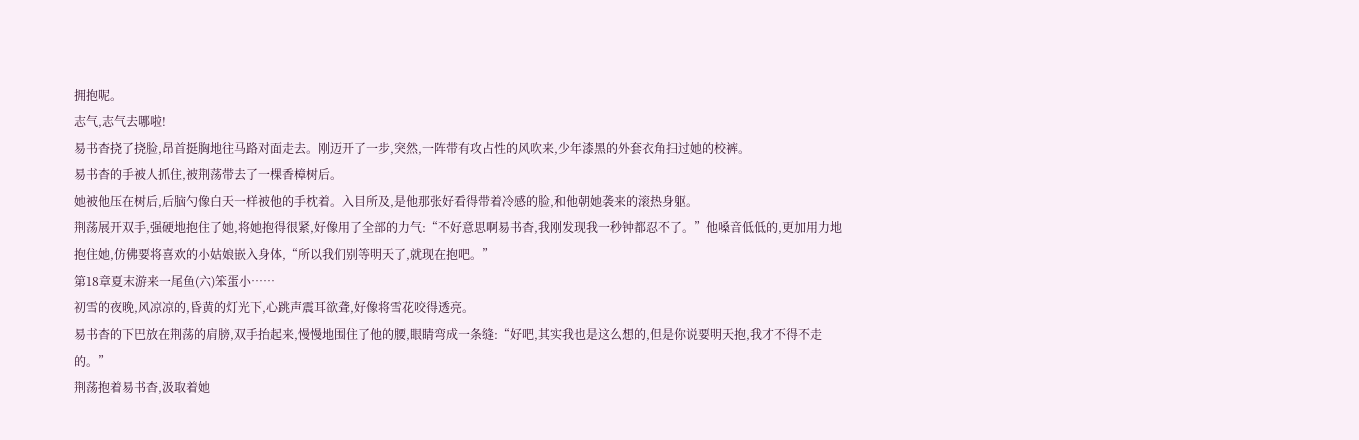拥抱呢。
志气,志气去哪啦!
易书杳挠了挠脸,昂首挺胸地往马路对面走去。刚迈开了一步,突然,一阵带有攻占性的风吹来,少年漆黑的外套衣角扫过她的校裤。
易书杳的手被人抓住,被荆荡带去了一棵香樟树后。
她被他压在树后,后脑勺像白天一样被他的手枕着。入目所及,是他那张好看得带着冷感的脸,和他朝她袭来的滚热身躯。
荆荡展开双手,强硬地抱住了她,将她抱得很紧,好像用了全部的力气:“不好意思啊易书杳,我刚发现我一秒钟都忍不了。”他嗓音低低的,更加用力地抱住她,仿佛要将喜欢的小姑娘嵌入身体,“所以我们别等明天了,就现在抱吧。”
第18章夏末游来一尾鱼(六)笨蛋小……
初雪的夜晚,风凉凉的,昏黄的灯光下,心跳声震耳欲聋,好像将雪花咬得透亮。
易书杳的下巴放在荆荡的肩膀,双手抬起来,慢慢地围住了他的腰,眼睛弯成一条缝:“好吧,其实我也是这么想的,但是你说要明天抱,我才不得不走的。”
荆荡抱着易书杳,汲取着她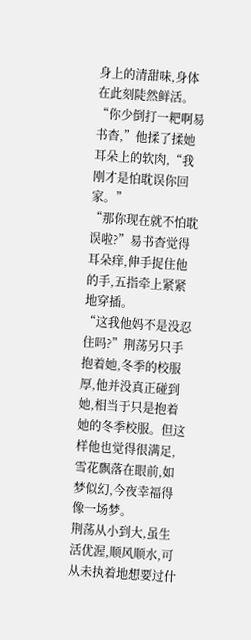身上的清甜味,身体在此刻陡然鲜活。
“你少倒打一耙啊易书杳,”他揉了揉她耳朵上的软肉,“我刚才是怕耽误你回家。”
“那你现在就不怕耽误啦?”易书杳觉得耳朵痒,伸手捉住他的手,五指牵上紧紧地穿插。
“这我他妈不是没忍住吗?”荆荡另只手抱着她,冬季的校服厚,他并没真正碰到她,相当于只是抱着她的冬季校服。但这样他也觉得很满足,雪花飘落在眼前,如梦似幻,今夜幸福得像一场梦。
荆荡从小到大,虽生活优渥,顺风顺水,可从未执着地想要过什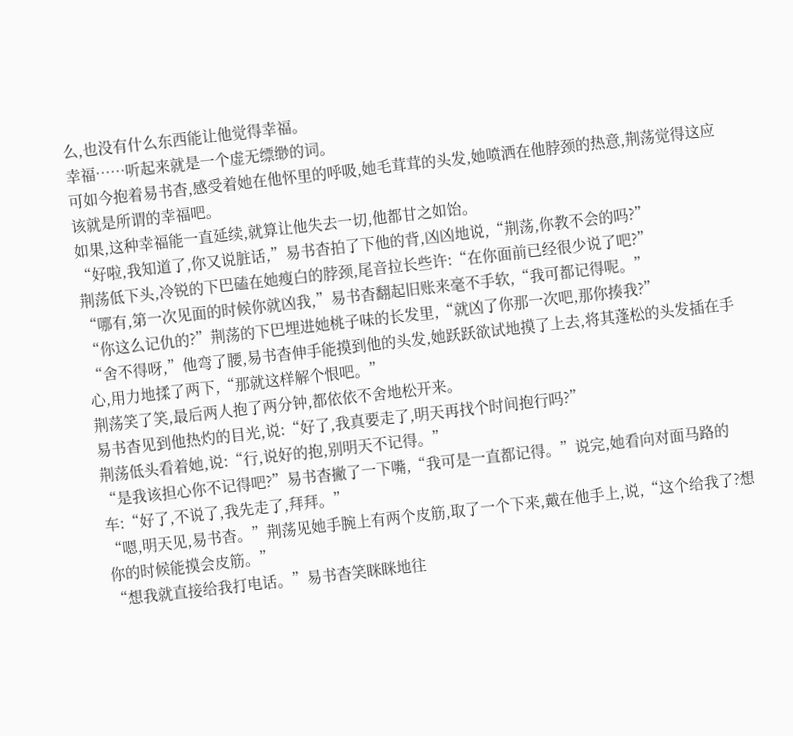么,也没有什么东西能让他觉得幸福。
幸福……听起来就是一个虚无缥缈的词。
可如今抱着易书杳,感受着她在他怀里的呼吸,她毛茸茸的头发,她喷洒在他脖颈的热意,荆荡觉得这应该就是所谓的幸福吧。
如果,这种幸福能一直延续,就算让他失去一切,他都甘之如饴。
“好啦,我知道了,你又说脏话,”易书杳拍了下他的背,凶凶地说,“荆荡,你教不会的吗?”
荆荡低下头,冷锐的下巴磕在她瘦白的脖颈,尾音拉长些许:“在你面前已经很少说了吧?”
“哪有,第一次见面的时候你就凶我,”易书杳翻起旧账来毫不手软,“我可都记得呢。”
“你这么记仇的?”荆荡的下巴埋进她桃子味的长发里,“就凶了你那一次吧,那你揍我?”
“舍不得呀,”他弯了腰,易书杳伸手能摸到他的头发,她跃跃欲试地摸了上去,将其蓬松的头发插在手心,用力地揉了两下,“那就这样解个恨吧。”
荆荡笑了笑,最后两人抱了两分钟,都依依不舍地松开来。
易书杳见到他热灼的目光,说:“好了,我真要走了,明天再找个时间抱行吗?”
荆荡低头看着她,说:“行,说好的抱,别明天不记得。”
“是我该担心你不记得吧?”易书杳撇了一下嘴,“我可是一直都记得。”说完,她看向对面马路的车:“好了,不说了,我先走了,拜拜。”
“嗯,明天见,易书杳。”荆荡见她手腕上有两个皮筋,取了一个下来,戴在他手上,说,“这个给我了?想你的时候能摸会皮筋。”
“想我就直接给我打电话。”易书杳笑眯眯地往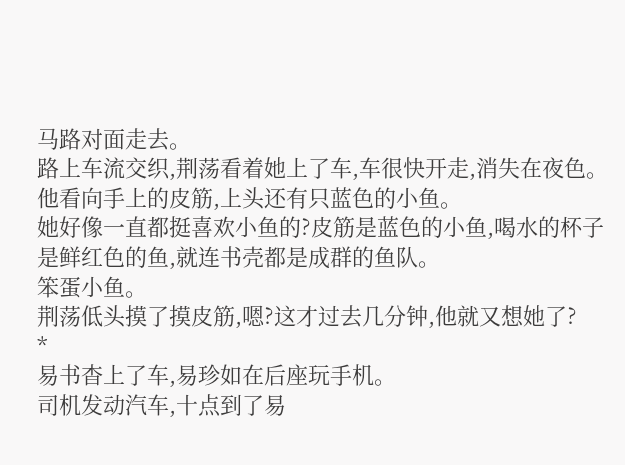马路对面走去。
路上车流交织,荆荡看着她上了车,车很快开走,消失在夜色。
他看向手上的皮筋,上头还有只蓝色的小鱼。
她好像一直都挺喜欢小鱼的?皮筋是蓝色的小鱼,喝水的杯子是鲜红色的鱼,就连书壳都是成群的鱼队。
笨蛋小鱼。
荆荡低头摸了摸皮筋,嗯?这才过去几分钟,他就又想她了?
*
易书杳上了车,易珍如在后座玩手机。
司机发动汽车,十点到了易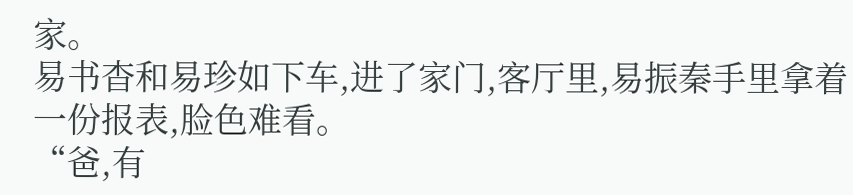家。
易书杳和易珍如下车,进了家门,客厅里,易振秦手里拿着一份报表,脸色难看。
“爸,有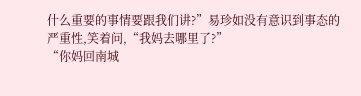什么重要的事情要跟我们讲?”易珍如没有意识到事态的严重性,笑着问,“我妈去哪里了?”
“你妈回南城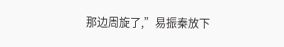那边周旋了,”易振秦放下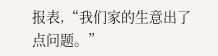报表,“我们家的生意出了点问题。”